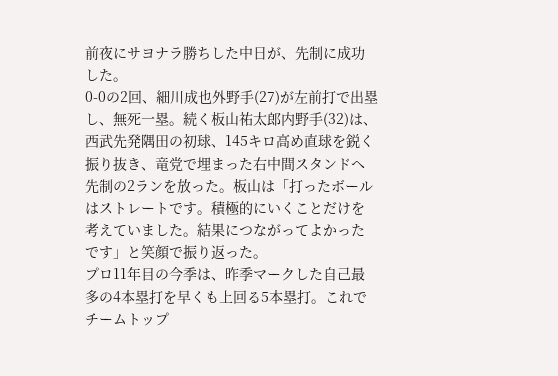前夜にサヨナラ勝ちした中日が、先制に成功した。
0-0の2回、細川成也外野手(27)が左前打で出塁し、無死一塁。続く板山祐太郎内野手(32)は、西武先発隅田の初球、145キロ高め直球を鋭く振り抜き、竜党で埋まった右中間スタンドへ先制の2ランを放った。板山は「打ったボールはストレートです。積極的にいくことだけを考えていました。結果につながってよかったです」と笑顔で振り返った。
プロ11年目の今季は、昨季マークした自己最多の4本塁打を早くも上回る5本塁打。これでチームトップ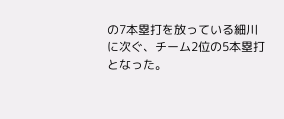の7本塁打を放っている細川に次ぐ、チーム2位の5本塁打となった。